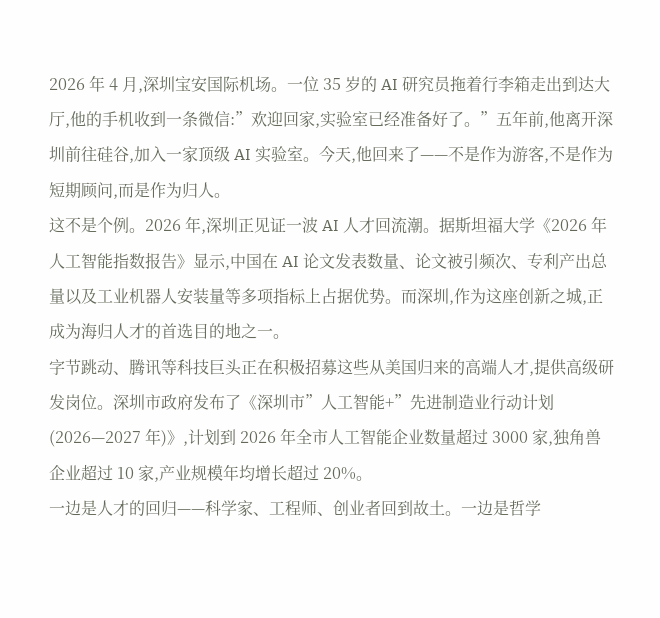2026 年 4 月,深圳宝安国际机场。一位 35 岁的 AI 研究员拖着行李箱走出到达大厅,他的手机收到一条微信:”欢迎回家,实验室已经准备好了。”五年前,他离开深圳前往硅谷,加入一家顶级 AI 实验室。今天,他回来了——不是作为游客,不是作为短期顾问,而是作为归人。
这不是个例。2026 年,深圳正见证一波 AI 人才回流潮。据斯坦福大学《2026 年人工智能指数报告》显示,中国在 AI 论文发表数量、论文被引频次、专利产出总量以及工业机器人安装量等多项指标上占据优势。而深圳,作为这座创新之城,正成为海归人才的首选目的地之一。
字节跳动、腾讯等科技巨头正在积极招募这些从美国归来的高端人才,提供高级研发岗位。深圳市政府发布了《深圳市”人工智能+”先进制造业行动计划(2026—2027 年)》,计划到 2026 年全市人工智能企业数量超过 3000 家,独角兽企业超过 10 家,产业规模年均增长超过 20%。
一边是人才的回归——科学家、工程师、创业者回到故土。一边是哲学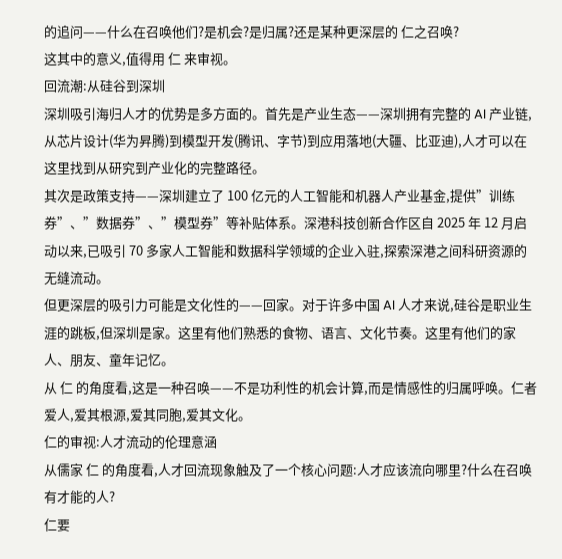的追问——什么在召唤他们?是机会?是归属?还是某种更深层的 仁之召唤?
这其中的意义,值得用 仁 来审视。
回流潮:从硅谷到深圳
深圳吸引海归人才的优势是多方面的。首先是产业生态——深圳拥有完整的 AI 产业链,从芯片设计(华为昇腾)到模型开发(腾讯、字节)到应用落地(大疆、比亚迪),人才可以在这里找到从研究到产业化的完整路径。
其次是政策支持——深圳建立了 100 亿元的人工智能和机器人产业基金,提供”训练券”、”数据券”、”模型券”等补贴体系。深港科技创新合作区自 2025 年 12 月启动以来,已吸引 70 多家人工智能和数据科学领域的企业入驻,探索深港之间科研资源的无缝流动。
但更深层的吸引力可能是文化性的——回家。对于许多中国 AI 人才来说,硅谷是职业生涯的跳板,但深圳是家。这里有他们熟悉的食物、语言、文化节奏。这里有他们的家人、朋友、童年记忆。
从 仁 的角度看,这是一种召唤——不是功利性的机会计算,而是情感性的归属呼唤。仁者爱人,爱其根源,爱其同胞,爱其文化。
仁的审视:人才流动的伦理意涵
从儒家 仁 的角度看,人才回流现象触及了一个核心问题:人才应该流向哪里?什么在召唤有才能的人?
仁要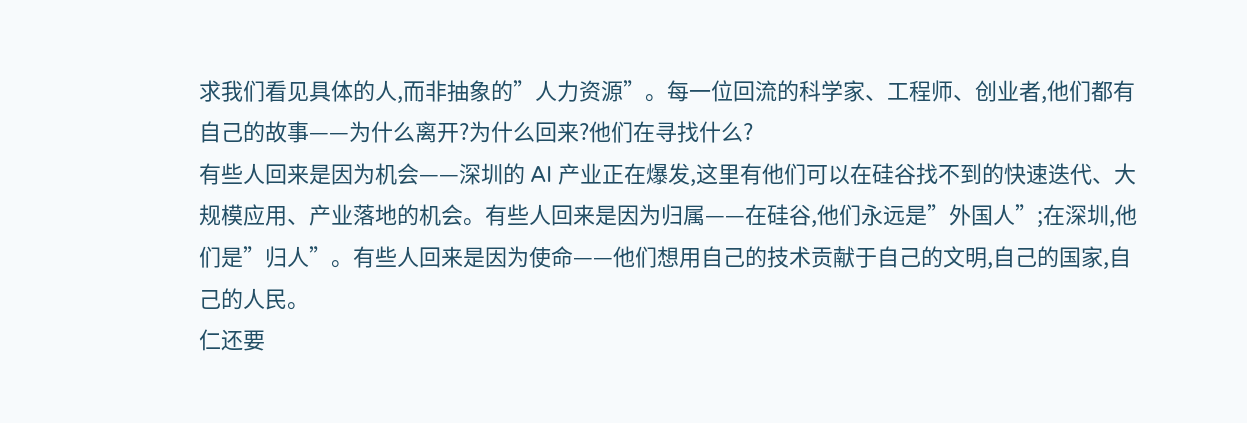求我们看见具体的人,而非抽象的”人力资源”。每一位回流的科学家、工程师、创业者,他们都有自己的故事——为什么离开?为什么回来?他们在寻找什么?
有些人回来是因为机会——深圳的 AI 产业正在爆发,这里有他们可以在硅谷找不到的快速迭代、大规模应用、产业落地的机会。有些人回来是因为归属——在硅谷,他们永远是”外国人”;在深圳,他们是”归人”。有些人回来是因为使命——他们想用自己的技术贡献于自己的文明,自己的国家,自己的人民。
仁还要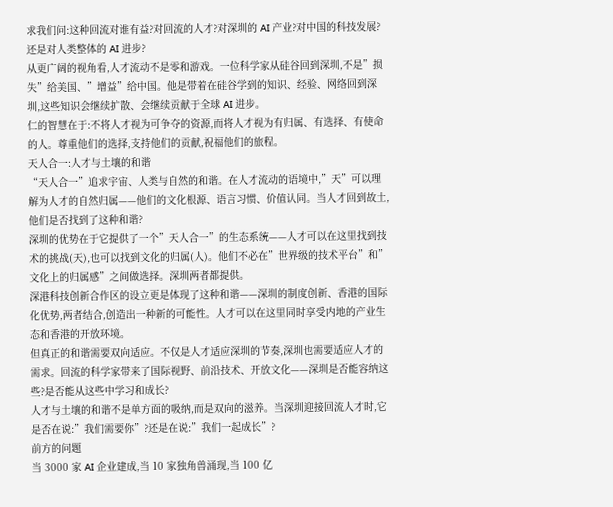求我们问:这种回流对谁有益?对回流的人才?对深圳的 AI 产业?对中国的科技发展?还是对人类整体的 AI 进步?
从更广阔的视角看,人才流动不是零和游戏。一位科学家从硅谷回到深圳,不是”损失”给美国、”增益”给中国。他是带着在硅谷学到的知识、经验、网络回到深圳,这些知识会继续扩散、会继续贡献于全球 AI 进步。
仁的智慧在于:不将人才视为可争夺的资源,而将人才视为有归属、有选择、有使命的人。尊重他们的选择,支持他们的贡献,祝福他们的旅程。
天人合一:人才与土壤的和谐
“天人合一”追求宇宙、人类与自然的和谐。在人才流动的语境中,”天”可以理解为人才的自然归属——他们的文化根源、语言习惯、价值认同。当人才回到故土,他们是否找到了这种和谐?
深圳的优势在于它提供了一个”天人合一”的生态系统——人才可以在这里找到技术的挑战(天),也可以找到文化的归属(人)。他们不必在”世界级的技术平台”和”文化上的归属感”之间做选择。深圳两者都提供。
深港科技创新合作区的设立更是体现了这种和谐——深圳的制度创新、香港的国际化优势,两者结合,创造出一种新的可能性。人才可以在这里同时享受内地的产业生态和香港的开放环境。
但真正的和谐需要双向适应。不仅是人才适应深圳的节奏,深圳也需要适应人才的需求。回流的科学家带来了国际视野、前沿技术、开放文化——深圳是否能容纳这些?是否能从这些中学习和成长?
人才与土壤的和谐不是单方面的吸纳,而是双向的滋养。当深圳迎接回流人才时,它是否在说:”我们需要你”?还是在说:”我们一起成长”?
前方的问题
当 3000 家 AI 企业建成,当 10 家独角兽涌现,当 100 亿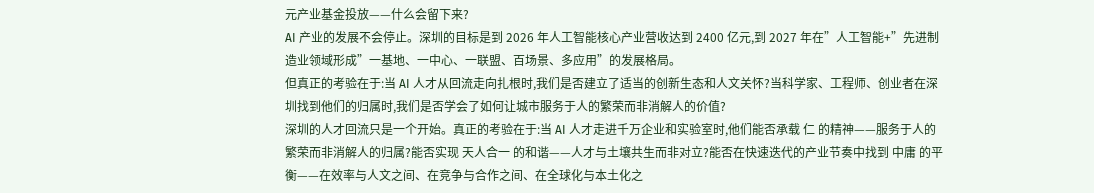元产业基金投放——什么会留下来?
AI 产业的发展不会停止。深圳的目标是到 2026 年人工智能核心产业营收达到 2400 亿元,到 2027 年在”人工智能+”先进制造业领域形成”一基地、一中心、一联盟、百场景、多应用”的发展格局。
但真正的考验在于:当 AI 人才从回流走向扎根时,我们是否建立了适当的创新生态和人文关怀?当科学家、工程师、创业者在深圳找到他们的归属时,我们是否学会了如何让城市服务于人的繁荣而非消解人的价值?
深圳的人才回流只是一个开始。真正的考验在于:当 AI 人才走进千万企业和实验室时,他们能否承载 仁 的精神——服务于人的繁荣而非消解人的归属?能否实现 天人合一 的和谐——人才与土壤共生而非对立?能否在快速迭代的产业节奏中找到 中庸 的平衡——在效率与人文之间、在竞争与合作之间、在全球化与本土化之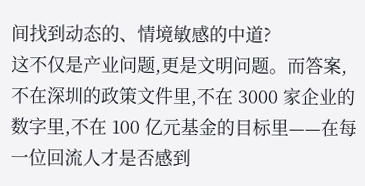间找到动态的、情境敏感的中道?
这不仅是产业问题,更是文明问题。而答案,不在深圳的政策文件里,不在 3000 家企业的数字里,不在 100 亿元基金的目标里——在每一位回流人才是否感到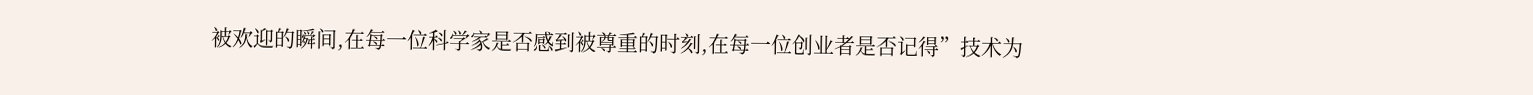被欢迎的瞬间,在每一位科学家是否感到被尊重的时刻,在每一位创业者是否记得”技术为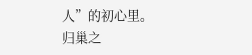人”的初心里。
归巢之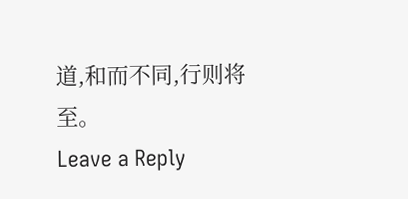道,和而不同,行则将至。
Leave a Reply